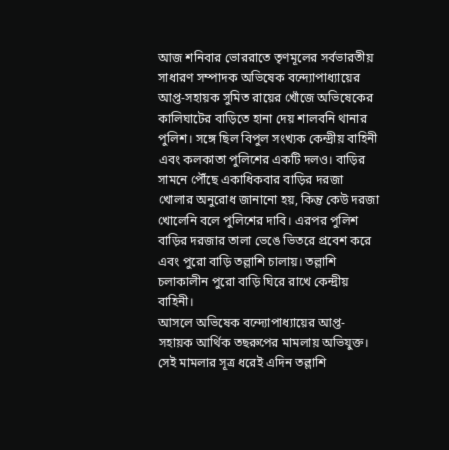আজ শনিবার ভোররাতে তৃণমূলের সর্বভারতীয় সাধারণ সম্পাদক অভিষেক বন্দ্যোপাধ্যায়ের আপ্ত-সহায়ক সুমিত রায়ের খোঁজে অভিষেকের কালিঘাটের বাড়িতে হানা দেয় শালবনি থানার পুলিশ। সঙ্গে ছিল বিপুল সংখ্যক কেন্দ্রীয় বাহিনী এবং কলকাতা পুলিশের একটি দলও। বাড়ির সামনে পৌঁছে একাধিকবার বাড়ির দরজা খোলার অনুরোধ জানানো হয়, কিন্তু কেউ দরজা খোলেনি বলে পুলিশের দাবি। এরপর পুলিশ বাড়ির দরজার তালা ভেঙে ভিতরে প্রবেশ করে এবং পুরো বাড়ি তল্লাশি চালায়। তল্লাশি চলাকালীন পুরো বাড়ি ঘিরে রাখে কেন্দ্রীয় বাহিনী।
আসলে অভিষেক বন্দ্যোপাধ্যায়ের আপ্ত-সহায়ক আর্থিক তছরুপের মামলায় অভিযুক্ত। সেই মামলার সূত্র ধরেই এদিন তল্লাশি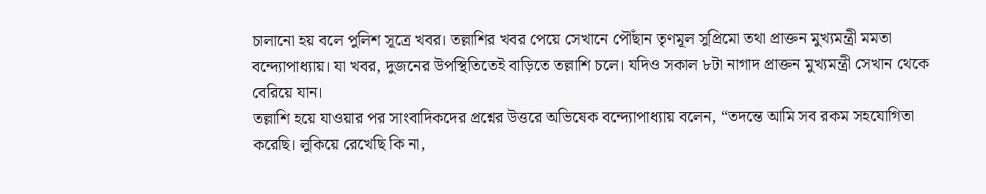চালানো হয় বলে পুলিশ সূত্রে খবর। তল্লাশির খবর পেয়ে সেখানে পৌঁছান তৃণমূল সুপ্রিমো তথা প্রাক্তন মুখ্যমন্ত্রী মমতা বন্দ্যোপাধ্যায়। যা খবর, দুজনের উপস্থিতিতেই বাড়িতে তল্লাশি চলে। যদিও সকাল ৮টা নাগাদ প্রাক্তন মুখ্যমন্ত্রী সেখান থেকে বেরিয়ে যান।
তল্লাশি হয়ে যাওয়ার পর সাংবাদিকদের প্রশ্নের উত্তরে অভিষেক বন্দ্যোপাধ্যায় বলেন, “তদন্তে আমি সব রকম সহযোগিতা করেছি। লুকিয়ে রেখেছি কি না,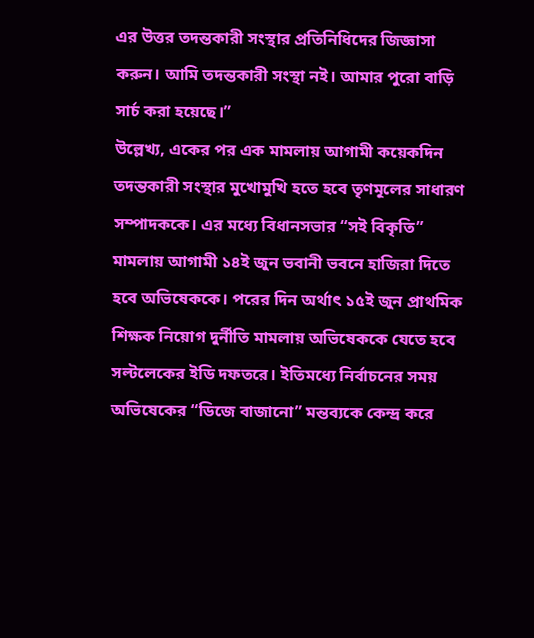এর উত্তর তদন্তকারী সংস্থার প্রতিনিধিদের জিজ্ঞাসা করুন। আমি তদন্তকারী সংস্থা নই। আমার পুরো বাড়ি সার্চ করা হয়েছে।”
উল্লেখ্য, একের পর এক মামলায় আগামী কয়েকদিন তদন্তকারী সংস্থার মুখোমুখি হতে হবে তৃণমূলের সাধারণ সম্পাদককে। এর মধ্যে বিধানসভার “সই বিকৃতি” মামলায় আগামী ১৪ই জুন ভবানী ভবনে হাজিরা দিতে হবে অভিষেককে। পরের দিন অর্থাৎ ১৫ই জুন প্রাথমিক শিক্ষক নিয়োগ দুর্নীতি মামলায় অভিষেককে যেতে হবে সল্টলেকের ইডি দফতরে। ইতিমধ্যে নির্বাচনের সময় অভিষেকের “ডিজে বাজানো” মন্তব্যকে কেন্দ্র করে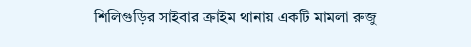শিলিগুড়ির সাইবার ক্রাইম থানায় একটি মামলা রুজু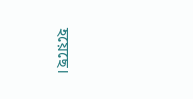হয়েছে।